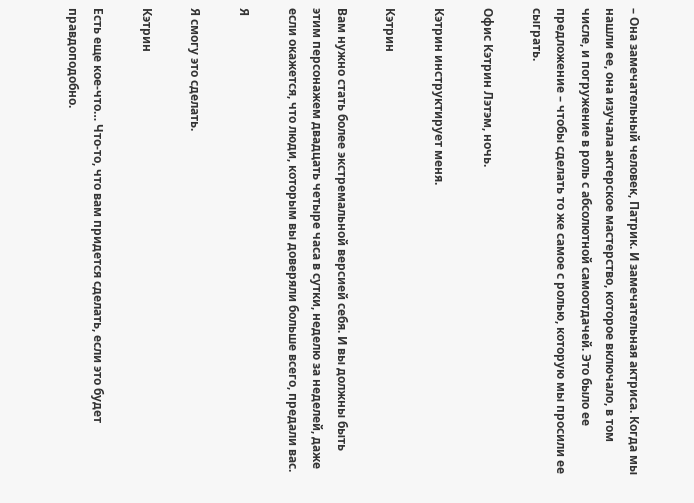– Она замечательный человек, Патрик. И замечательная актриса. Когда мы нашли ее, она изучала актерское мастерство, которое включало, в том числе, и погружение в роль с абсолютной самоотдачей. Это было ее предложение – чтобы сделать то же самое с ролью, которую мы просили ее сыграть.

Офис Кэтрин Лэтэм, ночь.

Кэтрин инструктирует меня.

Кэтрин

Вам нужно стать более экстремальной версией себя. И вы должны быть этим персонажем двадцать четыре часа в сутки, неделю за неделей, даже если окажется, что люди, которым вы доверяли больше всего, предали вас.

Я

Я смогу это сделать.

Кэтрин

Есть еще кое-что… Что-то, что вам придется сделать, если это будет правдоподобно.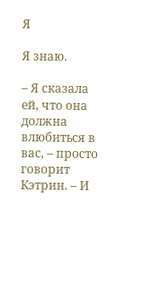Я

Я знаю.

– Я сказала ей, что она должна влюбиться в вас, – просто говорит Кэтрин. – И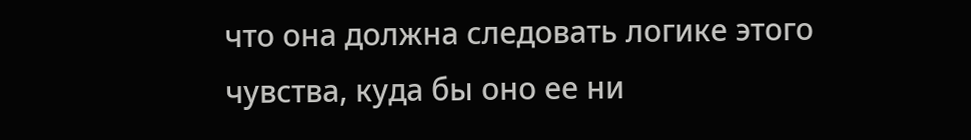что она должна следовать логике этого чувства, куда бы оно ее ни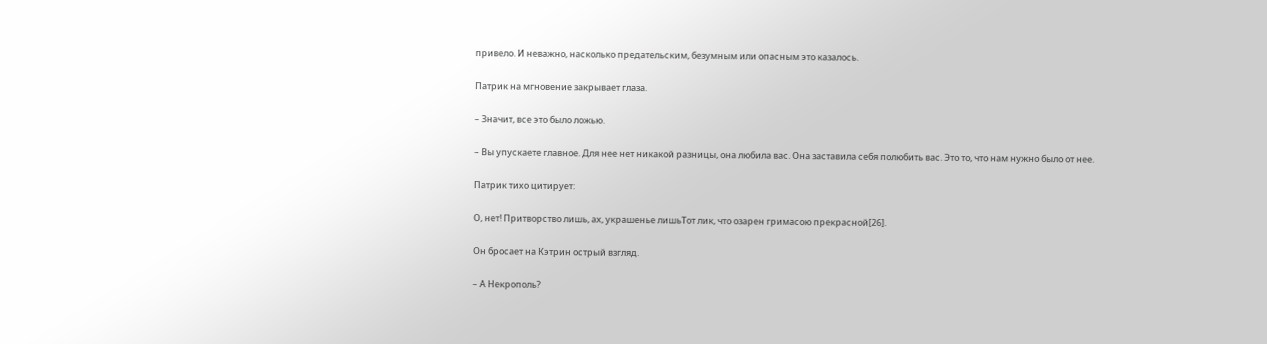привело. И неважно, насколько предательским, безумным или опасным это казалось.

Патрик на мгновение закрывает глаза.

– Значит, все это было ложью.

– Вы упускаете главное. Для нее нет никакой разницы, она любила вас. Она заставила себя полюбить вас. Это то, что нам нужно было от нее.

Патрик тихо цитирует:

О, нет! Притворство лишь, ах, украшенье лишьТот лик, что озарен гримасою прекрасной[26].

Он бросает на Кэтрин острый взгляд.

– А Некрополь?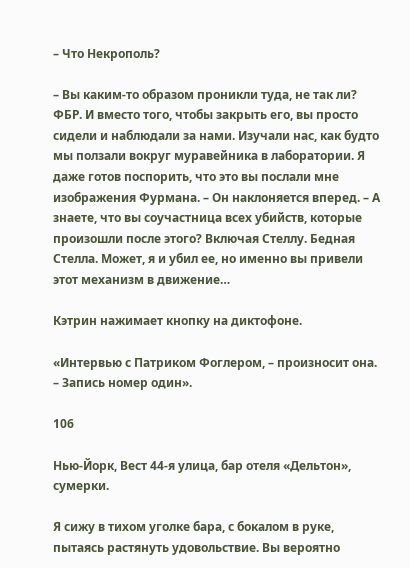– Что Некрополь?

– Вы каким-то образом проникли туда, не так ли? ФБР. И вместо того, чтобы закрыть его, вы просто сидели и наблюдали за нами. Изучали нас, как будто мы ползали вокруг муравейника в лаборатории. Я даже готов поспорить, что это вы послали мне изображения Фурмана. – Он наклоняется вперед. – А знаете, что вы соучастница всех убийств, которые произошли после этого? Включая Стеллу. Бедная Стелла. Может, я и убил ее, но именно вы привели этот механизм в движение…

Кэтрин нажимает кнопку на диктофоне.

«Интервью с Патриком Фоглером, – произносит она. – Запись номер один».

106

Нью-Йорк, Вест 44-я улица, бар отеля «Дельтон», сумерки.

Я сижу в тихом уголке бара, с бокалом в руке, пытаясь растянуть удовольствие. Вы вероятно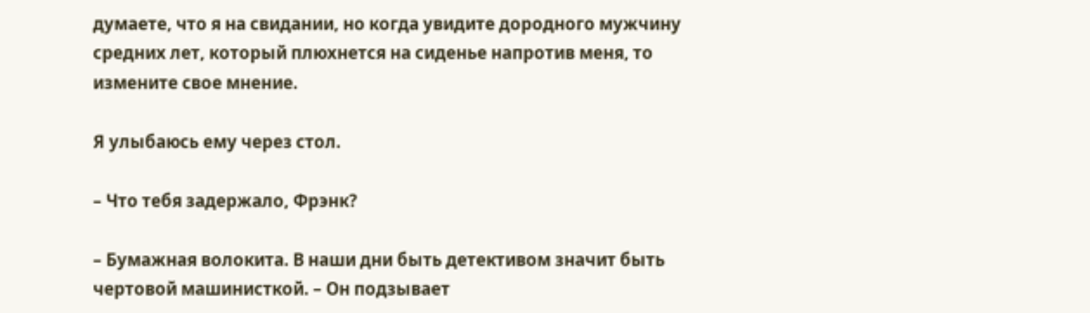думаете, что я на свидании, но когда увидите дородного мужчину средних лет, который плюхнется на сиденье напротив меня, то измените свое мнение.

Я улыбаюсь ему через стол.

– Что тебя задержало, Фрэнк?

– Бумажная волокита. В наши дни быть детективом значит быть чертовой машинисткой. – Он подзывает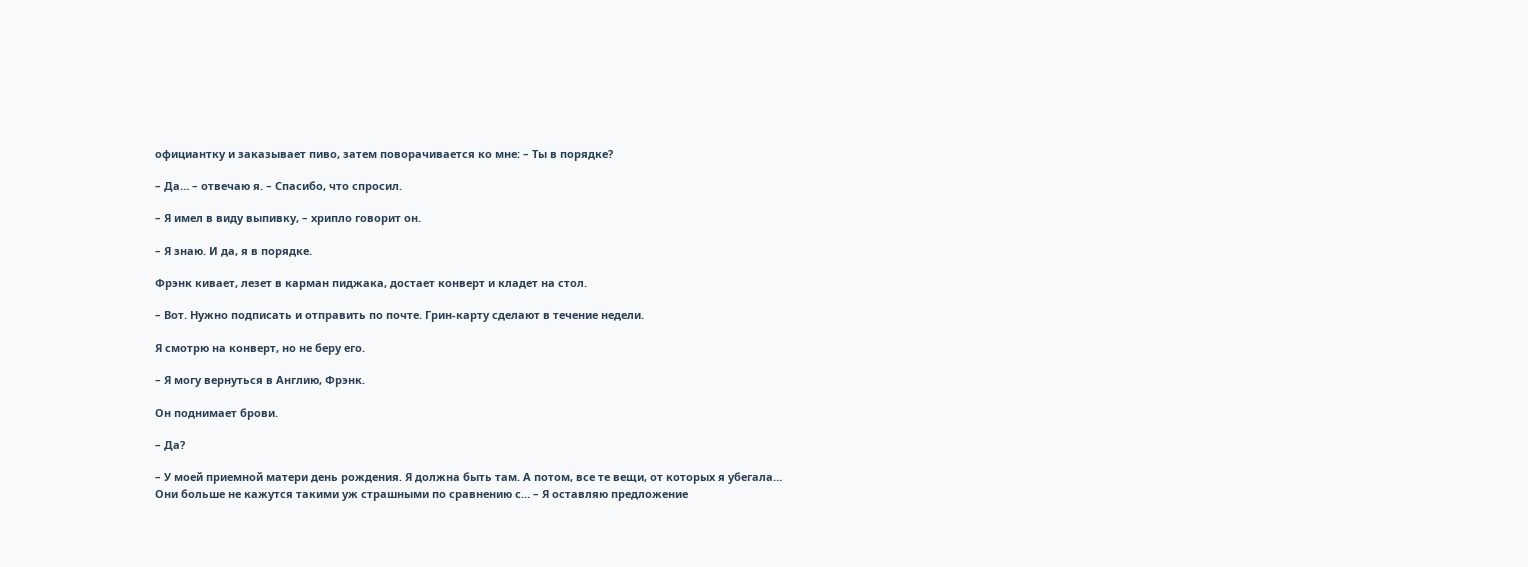официантку и заказывает пиво, затем поворачивается ко мне: – Ты в порядке?

– Да… – отвечаю я. – Спасибо, что спросил.

– Я имел в виду выпивку, – хрипло говорит он.

– Я знаю. И да, я в порядке.

Фрэнк кивает, лезет в карман пиджака, достает конверт и кладет на стол.

– Вот. Нужно подписать и отправить по почте. Грин-карту сделают в течение недели.

Я смотрю на конверт, но не беру его.

– Я могу вернуться в Англию, Фрэнк.

Он поднимает брови.

– Да?

– У моей приемной матери день рождения. Я должна быть там. А потом, все те вещи, от которых я убегала… Они больше не кажутся такими уж страшными по сравнению с… – Я оставляю предложение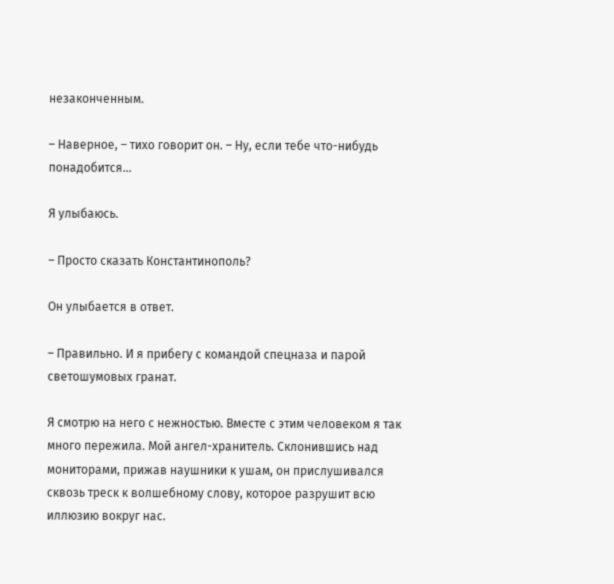незаконченным.

– Наверное, – тихо говорит он. – Ну, если тебе что-нибудь понадобится…

Я улыбаюсь.

– Просто сказать Константинополь?

Он улыбается в ответ.

– Правильно. И я прибегу с командой спецназа и парой светошумовых гранат.

Я смотрю на него с нежностью. Вместе с этим человеком я так много пережила. Мой ангел-хранитель. Склонившись над мониторами, прижав наушники к ушам, он прислушивался сквозь треск к волшебному слову, которое разрушит всю иллюзию вокруг нас.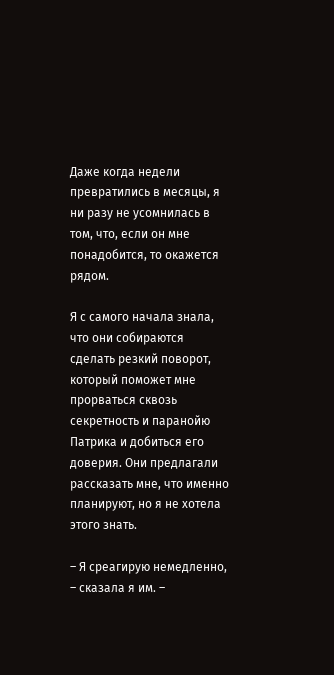Даже когда недели превратились в месяцы, я ни разу не усомнилась в том, что, если он мне понадобится, то окажется рядом.

Я с самого начала знала, что они собираются сделать резкий поворот, который поможет мне прорваться сквозь секретность и паранойю Патрика и добиться его доверия. Они предлагали рассказать мне, что именно планируют, но я не хотела этого знать.

– Я среагирую немедленно, – сказала я им. –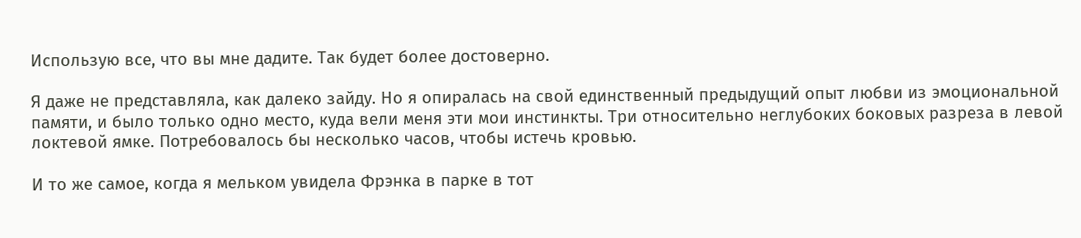Использую все, что вы мне дадите. Так будет более достоверно.

Я даже не представляла, как далеко зайду. Но я опиралась на свой единственный предыдущий опыт любви из эмоциональной памяти, и было только одно место, куда вели меня эти мои инстинкты. Три относительно неглубоких боковых разреза в левой локтевой ямке. Потребовалось бы несколько часов, чтобы истечь кровью.

И то же самое, когда я мельком увидела Фрэнка в парке в тот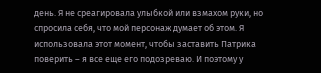день. Я не среагировала улыбкой или взмахом руки, но спросила себя, что мой персонаж думает об этом. Я использовала этот момент, чтобы заставить Патрика поверить – я все еще его подозреваю. И поэтому у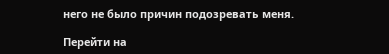него не было причин подозревать меня.

Перейти на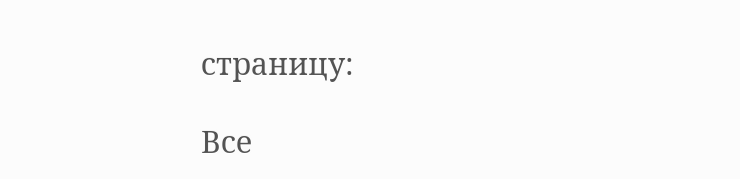страницу:

Все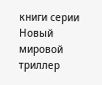книги серии Новый мировой триллер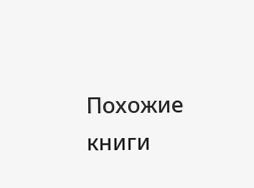Похожие книги